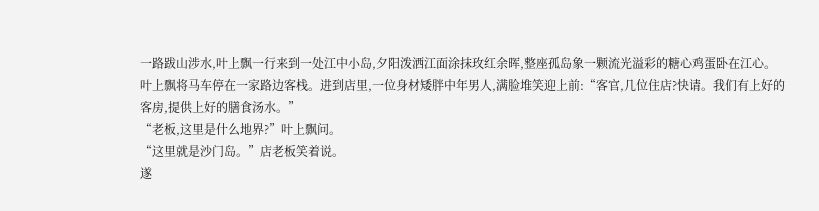一路跋山涉水,叶上飘一行来到一处江中小岛,夕阳泼洒江面涂抹玫红余晖,整座孤岛象一颗流光溢彩的糖心鸡蛋卧在江心。
叶上飘将马车停在一家路边客栈。进到店里,一位身材矮胖中年男人,满脸堆笑迎上前:“客官,几位住店?快请。我们有上好的客房,提供上好的膳食汤水。”
“老板,这里是什么地界?”叶上飘问。
“这里就是沙门岛。”店老板笑着说。
遂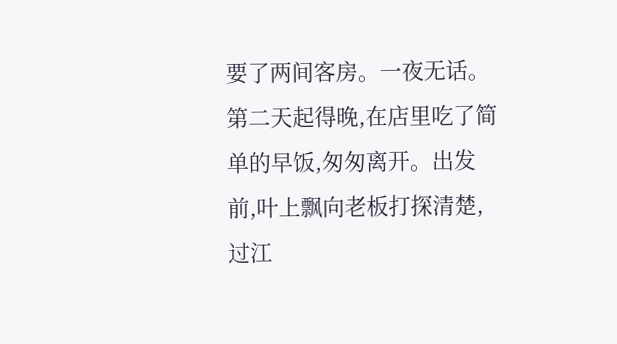要了两间客房。一夜无话。
第二天起得晚,在店里吃了简单的早饭,匆匆离开。出发前,叶上飘向老板打探清楚,过江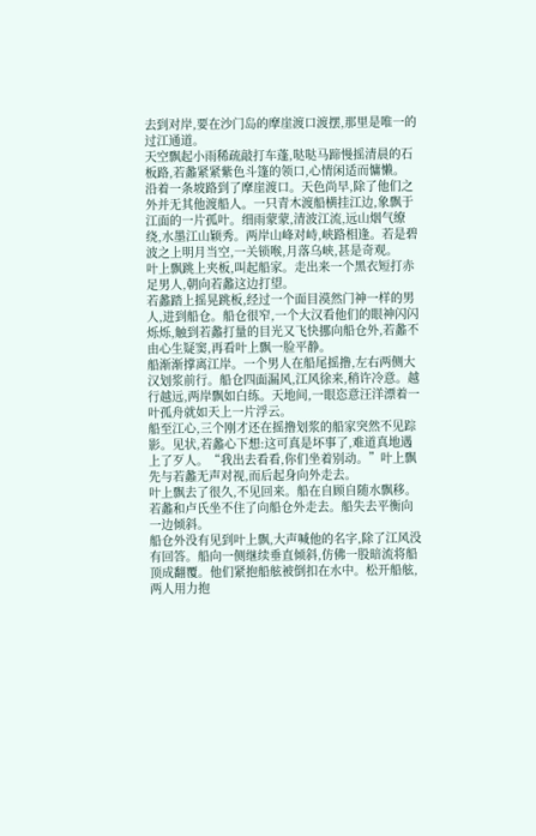去到对岸,要在沙门岛的摩崖渡口渡摆,那里是唯一的过江通道。
天空飘起小雨稀疏敲打车蓬,哒哒马蹄慢摇清晨的石板路,若蠡紧紧紫色斗篷的领口,心情闲适而慵懒。
沿着一条坡路到了摩崖渡口。天色尚早,除了他们之外并无其他渡船人。一只青木渡船横挂江边,象飘于江面的一片孤叶。细雨蒙蒙,清波江流,远山烟气缭绕,水墨江山颖秀。两岸山峰对峙,峡路相逢。若是碧波之上明月当空,一关锁喉,月落乌峡,甚是奇观。
叶上飘跳上夹板,叫起船家。走出来一个黑衣短打赤足男人,朝向若蠡这边打望。
若蠡踏上摇晃跳板,经过一个面目漠然门神一样的男人,进到船仓。船仓很窄,一个大汉看他们的眼神闪闪烁烁,触到若蠡打量的目光又飞快挪向船仓外,若蠡不由心生疑窦,再看叶上飘一脸平静。
船渐渐撑离江岸。一个男人在船尾摇撸,左右两侧大汉划浆前行。船仓四面漏风,江风徐来,稍许冷意。越行越远,两岸飘如白练。天地间,一眼恣意汪洋漂着一叶孤舟就如天上一片浮云。
船至江心,三个刚才还在摇撸划浆的船家突然不见踪影。见状,若蠡心下想:这可真是坏事了,难道真地遇上了歹人。“我出去看看,你们坐着别动。”叶上飘先与若蠡无声对视,而后起身向外走去。
叶上飘去了很久,不见回来。船在自顾自随水飘移。若蠡和卢氏坐不住了向船仓外走去。船失去平衡向一边倾斜。
船仓外没有见到叶上飘,大声喊他的名字,除了江风没有回答。船向一侧继续垂直倾斜,仿佛一股暗流将船顶成翻覆。他们紧抱船舷被倒扣在水中。松开船舷,两人用力抱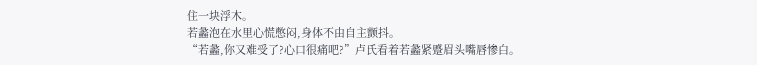住一块浮木。
若蠡泡在水里心慌憋闷,身体不由自主颤抖。
“若蠡,你又难受了?心口很痛吧?”卢氏看着若蠡紧蹙眉头嘴唇惨白。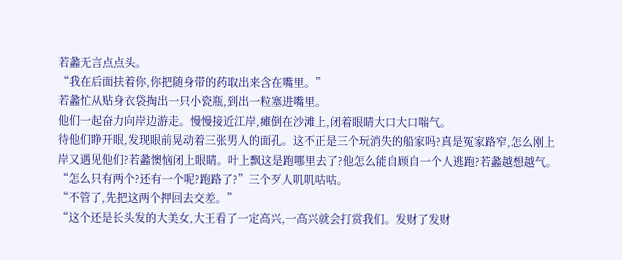若蠡无言点点头。
“我在后面扶着你,你把随身带的药取出来含在嘴里。”
若蠡忙从贴身衣袋掏出一只小瓷瓶,到出一粒塞进嘴里。
他们一起奋力向岸边游走。慢慢接近江岸,瘫倒在沙滩上,闭着眼睛大口大口喘气。
待他们睁开眼,发现眼前晃动着三张男人的面孔。这不正是三个玩消失的船家吗?真是冤家路窄,怎么刚上岸又遇见他们?若蠡懊恼闭上眼睛。叶上飘这是跑哪里去了?他怎么能自顾自一个人逃跑?若蠡越想越气。
“怎么只有两个?还有一个呢?跑路了?”三个歹人叽叽咕咕。
“不管了,先把这两个押回去交差。”
“这个还是长头发的大美女,大王看了一定高兴,一高兴就会打赏我们。发财了发财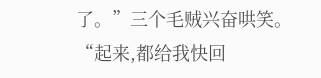了。”三个毛贼兴奋哄笑。
“起来,都给我快回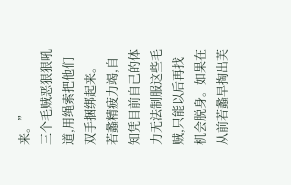来。”
三个毛贼恶狠狠吼道,用绳索把他们双手捆绑起来。
若蠡精疲力竭,自知凭目前自己的体力无法制服这些毛贼,只能以后再找机会脱身。如果在从前若蠡早掏出芙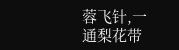蓉飞针,一通梨花带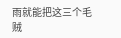雨就能把这三个毛贼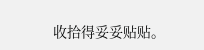收拾得妥妥贴贴。